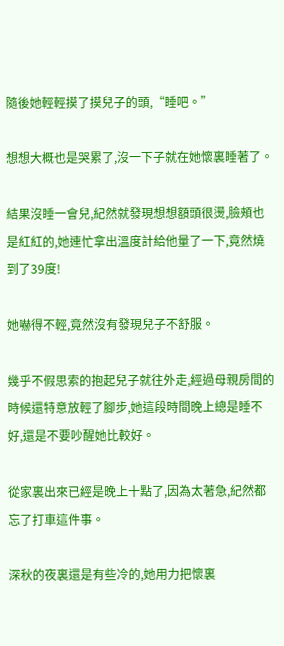隨後她輕輕摸了摸兒子的頭,“睡吧。”

想想大概也是哭累了,沒一下子就在她懷裏睡著了。

結果沒睡一會兒,紀然就發現想想額頭很燙,臉頰也是紅紅的,她連忙拿出溫度計給他量了一下,竟然燒到了39度!

她嚇得不輕,竟然沒有發現兒子不舒服。

幾乎不假思索的抱起兒子就往外走,經過母親房間的時候還特意放輕了腳步,她這段時間晚上總是睡不好,還是不要吵醒她比較好。

從家裏出來已經是晚上十點了,因為太著急,紀然都忘了打車這件事。

深秋的夜裏還是有些冷的,她用力把懷裏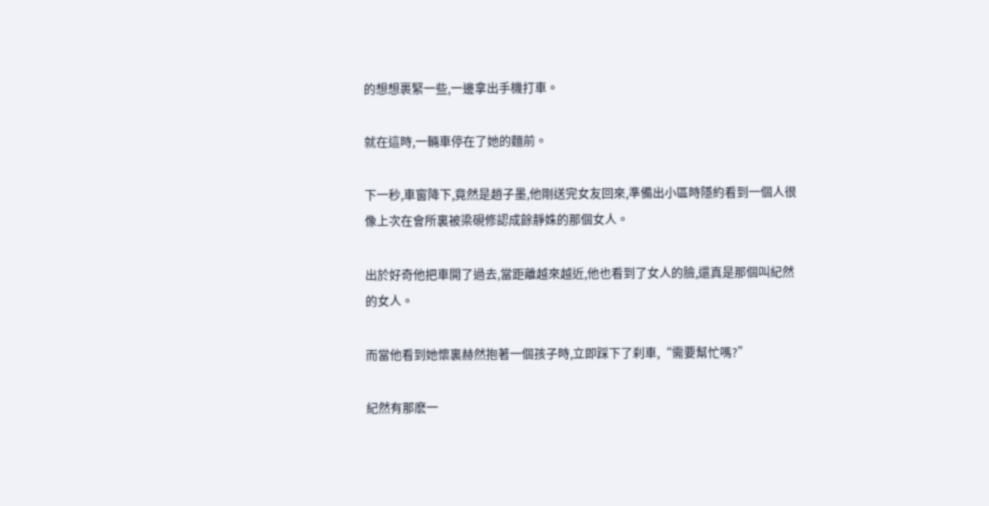的想想裹緊一些,一邊拿出手機打車。

就在這時,一輛車停在了她的麵前。

下一秒,車窗降下,竟然是趙子墨,他剛送完女友回來,準備出小區時隱約看到一個人很像上次在會所裏被梁硯修認成餘靜姝的那個女人。

出於好奇他把車開了過去,當距離越來越近,他也看到了女人的臉,還真是那個叫紀然的女人。

而當他看到她懷裏赫然抱著一個孩子時,立即踩下了刹車,“需要幫忙嗎?”

紀然有那麽一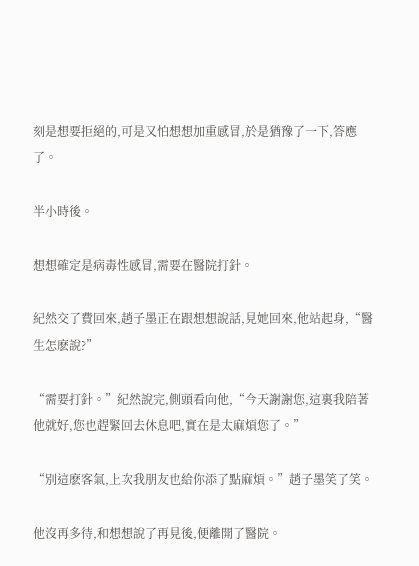刻是想要拒絕的,可是又怕想想加重感冒,於是猶豫了一下,答應了。

半小時後。

想想確定是病毒性感冒,需要在醫院打針。

紀然交了費回來,趙子墨正在跟想想說話,見她回來,他站起身,“醫生怎麽說?”

“需要打針。”紀然說完,側頭看向他,“今天謝謝您,這裏我陪著他就好,您也趕緊回去休息吧,實在是太麻煩您了。”

“別這麽客氣,上次我朋友也給你添了點麻煩。”趙子墨笑了笑。

他沒再多待,和想想說了再見後,便離開了醫院。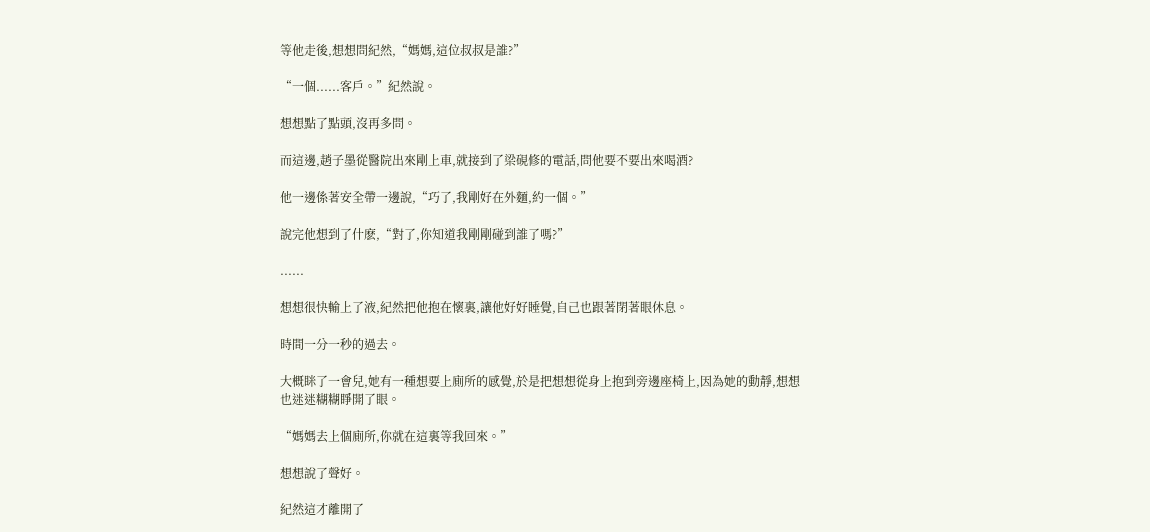等他走後,想想問紀然,“媽媽,這位叔叔是誰?”

“一個......客戶。”紀然說。

想想點了點頭,沒再多問。

而這邊,趙子墨從醫院出來剛上車,就接到了梁硯修的電話,問他要不要出來喝酒?

他一邊係著安全帶一邊說,“巧了,我剛好在外麵,約一個。”

說完他想到了什麽,“對了,你知道我剛剛碰到誰了嗎?”

......

想想很快輸上了液,紀然把他抱在懷裏,讓他好好睡覺,自己也跟著閉著眼休息。

時間一分一秒的過去。

大概眯了一會兒,她有一種想要上廁所的感覺,於是把想想從身上抱到旁邊座椅上,因為她的動靜,想想也迷迷糊糊睜開了眼。

“媽媽去上個廁所,你就在這裏等我回來。”

想想說了聲好。

紀然這才離開了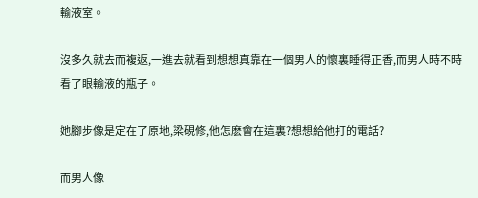輸液室。

沒多久就去而複返,一進去就看到想想真靠在一個男人的懷裏睡得正香,而男人時不時看了眼輸液的瓶子。

她腳步像是定在了原地,梁硯修,他怎麽會在這裏?想想給他打的電話?

而男人像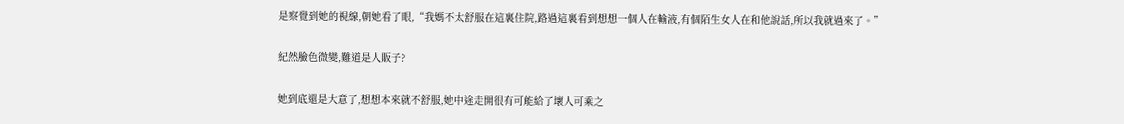是察覺到她的視線,朝她看了眼,“我媽不太舒服在這裏住院,路過這裏看到想想一個人在輸液,有個陌生女人在和他說話,所以我就過來了。”

紀然臉色微變,難道是人販子?

她到底還是大意了,想想本來就不舒服,她中途走開很有可能給了壞人可乘之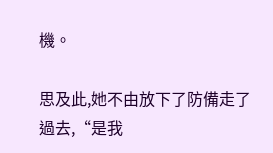機。

思及此,她不由放下了防備走了過去,“是我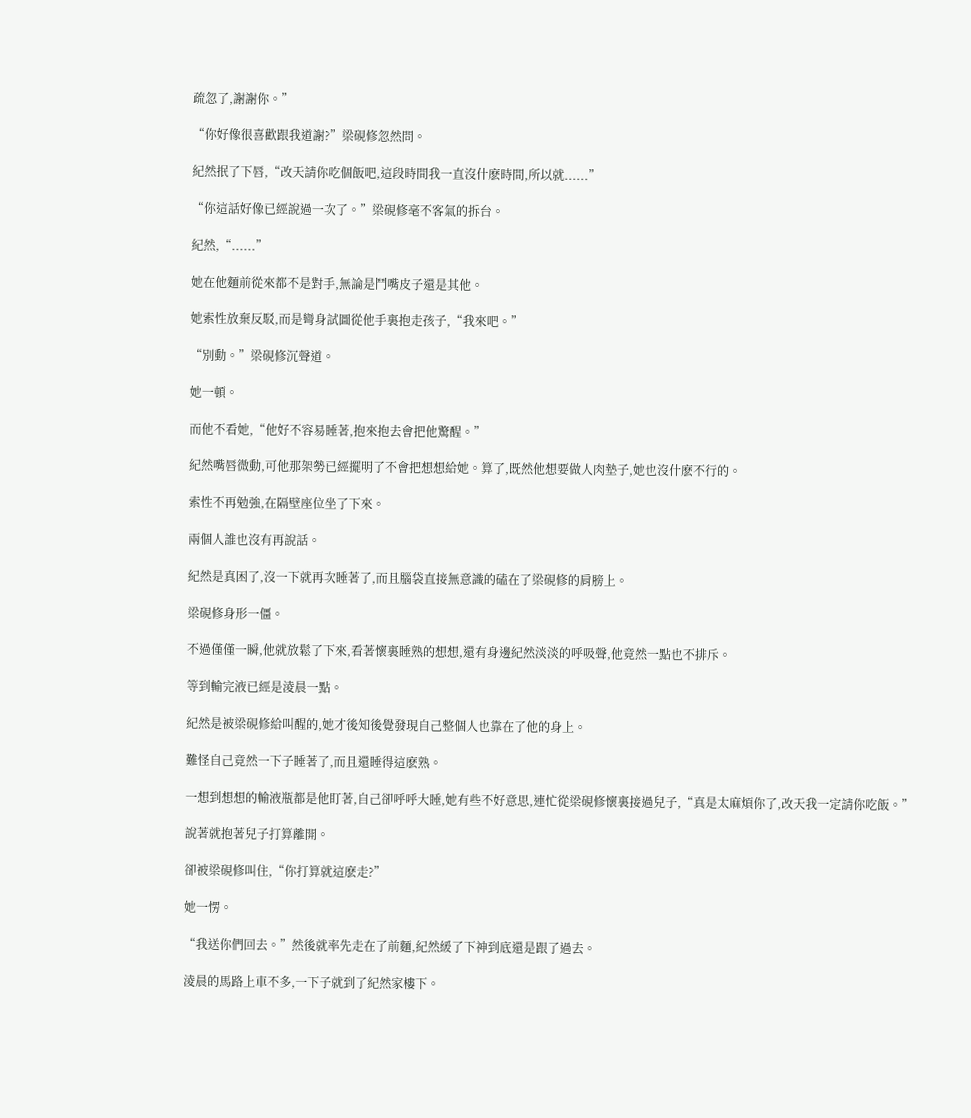疏忽了,謝謝你。”

“你好像很喜歡跟我道謝?”梁硯修忽然問。

紀然抿了下唇,“改天請你吃個飯吧,這段時間我一直沒什麽時間,所以就......”

“你這話好像已經說過一次了。”梁硯修毫不客氣的拆台。

紀然,“......”

她在他麵前從來都不是對手,無論是鬥嘴皮子還是其他。

她索性放棄反駁,而是彎身試圖從他手裏抱走孩子,“我來吧。”

“別動。”梁硯修沉聲道。

她一頓。

而他不看她,“他好不容易睡著,抱來抱去會把他驚醒。”

紀然嘴唇微動,可他那架勢已經擺明了不會把想想給她。算了,既然他想要做人肉墊子,她也沒什麽不行的。

索性不再勉強,在隔壁座位坐了下來。

兩個人誰也沒有再說話。

紀然是真困了,沒一下就再次睡著了,而且腦袋直接無意識的磕在了梁硯修的肩膀上。

梁硯修身形一僵。

不過僅僅一瞬,他就放鬆了下來,看著懷裏睡熟的想想,還有身邊紀然淡淡的呼吸聲,他竟然一點也不排斥。

等到輸完液已經是淩晨一點。

紀然是被梁硯修給叫醒的,她才後知後覺發現自己整個人也靠在了他的身上。

難怪自己竟然一下子睡著了,而且還睡得這麽熟。

一想到想想的輸液瓶都是他盯著,自己卻呼呼大睡,她有些不好意思,連忙從梁硯修懷裏接過兒子,“真是太麻煩你了,改天我一定請你吃飯。”

說著就抱著兒子打算離開。

卻被梁硯修叫住,“你打算就這麽走?”

她一愣。

“我送你們回去。”然後就率先走在了前麵,紀然緩了下神到底還是跟了過去。

淩晨的馬路上車不多,一下子就到了紀然家樓下。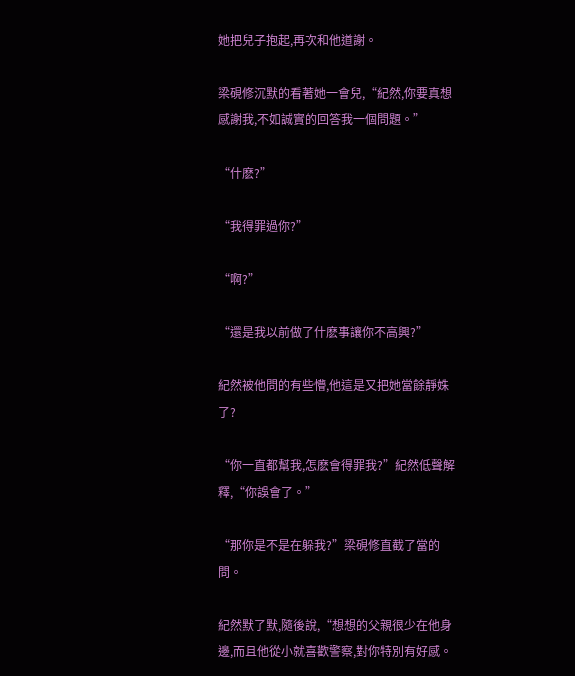她把兒子抱起,再次和他道謝。

梁硯修沉默的看著她一會兒,“紀然,你要真想感謝我,不如誠實的回答我一個問題。”

“什麽?”

“我得罪過你?”

“啊?”

“還是我以前做了什麽事讓你不高興?”

紀然被他問的有些懵,他這是又把她當餘靜姝了?

“你一直都幫我,怎麽會得罪我?”紀然低聲解釋,“你誤會了。”

“那你是不是在躲我?”梁硯修直截了當的問。

紀然默了默,隨後說,“想想的父親很少在他身邊,而且他從小就喜歡警察,對你特別有好感。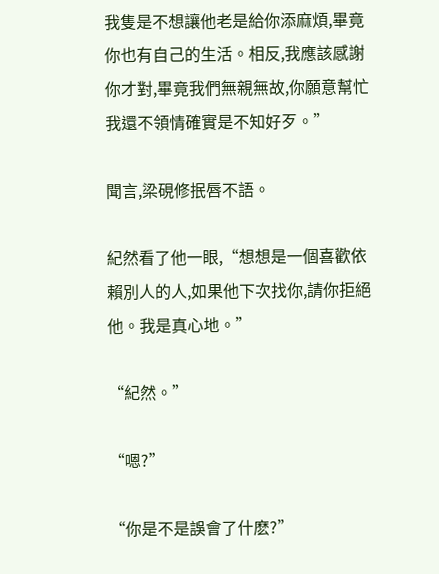我隻是不想讓他老是給你添麻煩,畢竟你也有自己的生活。相反,我應該感謝你才對,畢竟我們無親無故,你願意幫忙我還不領情確實是不知好歹。”

聞言,梁硯修抿唇不語。

紀然看了他一眼,“想想是一個喜歡依賴別人的人,如果他下次找你,請你拒絕他。我是真心地。”

“紀然。”

“嗯?”

“你是不是誤會了什麽?”